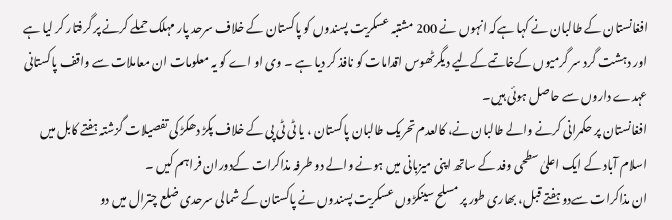افغانستان کے طالبان نے کہا ہےکہ انہوں نے 200 مشتبہ عسکریت پسندوں کو پاکستان کے خلاف سرحد پار مہلک حملے کرنے پر گرفتار کر لیا ہے اور دہشت گرد سر گرمیوں کےخاتمےکےلیے دیگرٹھوس اقدامات کو نافذ کر دیا ہے ۔ وی او اے کو یہ معلومات ان معاملات سے واقف پاکستانی عہدے داروں سے حاصل ہوئی ہیں۔
افغانستان پر حکمرانی کرنے والے طالبان نے، کالعدم تحریک طالبان پاکستان ، یا ٹی ٹی پی کے خلاف پکڑ دھکڑ کی تفصیلات گزشتہ ہفتے کابل میں اسلام آباد کے ایک اعلیٰ سطحی وفد کے ساتھ اپنی میزبانی میں ہونے والے دو طرفہ مذاکرات کےدوران فراہم کیں ۔
ان مذاکرات سےدو ہفتے قبل، بھاری طور پر مسلح سینکڑوں عسکریت پسندوں نے پاکستان کے شمالی سرحدی ضلع چترال میں دو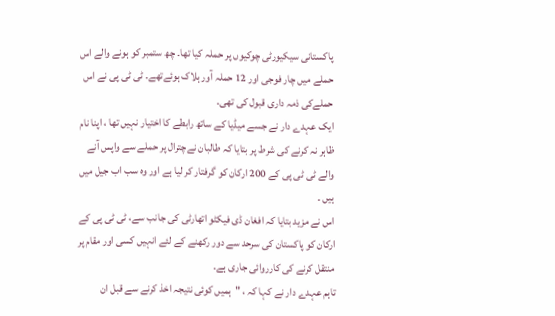پاکستانی سیکیورٹی چوکیوں پر حملہ کیا تھا۔ چھ ستمبر کو ہونے والے اس حملے میں چار فوجی اور 12 حملہ آور ہلاک ہوئےتھے۔ ٹی ٹی پی نے اس حملےکی ذمہ داری قبول کی تھی۔
ایک عہدے دار نے جسے میڈیا کے ساتھ رابطے کا اختیار نہیں تھا ، اپنا نام ظاہر نہ کرنے کی شرط پر بتایا کہ طالبان نےچترال پر حملے سے واپس آنے والے ٹی ٹی پی کے 200 ارکان کو گرفتار کر لیا ہے اور وہ سب اب جیل میں ہیں ۔
اس نے مزید بتایا کہ افغان ڈی فیکٹو اتھارٹی کی جانب سے، ٹی ٹی پی کے ارکان کو پاکستان کی سرحد سے دور رکھنے کے لئے انہیں کسی اور مقام پر منتقل کرنے کی کارروائی جاری ہے۔
تاہم عہدے دار نے کہا کہ ، "ہمیں کوئی نتیجہ اخذ کرنے سے قبل ان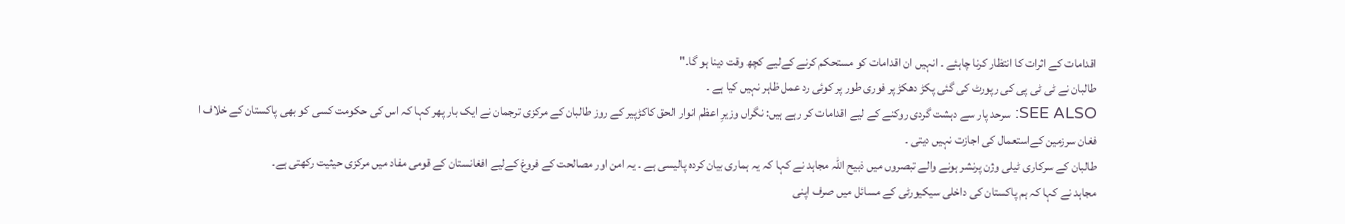اقدامات کے اثرات کا انتظار کرنا چاہئے ۔ انہیں ان اقدامات کو مستحکم کرنے کےلیے کچھ وقت دینا ہو گا۔"
طالبان نے ٹی ٹی پی کی رپورٹ کی گئی پکڑ دھکڑ پر فوری طور پر کوئی رد عمل ظاہر نہیں کیا ہے ۔
SEE ALSO: سرحد پار سے دہشت گردی روکنے کے لیے اقدامات کر رہے ہیں: نگراں وزیرِ اعظم انوار الحق کاکڑپیر کے روز طالبان کے مرکزی ترجمان نے ایک بار پھر کہا کہ اس کی حکومت کسی کو بھی پاکستان کے خلاف ا فغان سرزمین کےاستعمال کی اجازت نہیں دیتی ۔
طالبان کے سرکاری ٹیلی وژن پرنشر ہونے والے تبصروں میں ذبیح اللہ مجاہد نے کہا کہ یہ ہماری بیان کردہ پالیسی ہے ۔ یہ امن اور مصالحت کے فروغ کےلیے افغانستان کے قومی مفاد میں مرکزی حیثیت رکھتی ہے۔
مجاہد نے کہا کہ ہم پاکستان کی داخلی سیکیورٹی کے مسائل میں صرف اپنی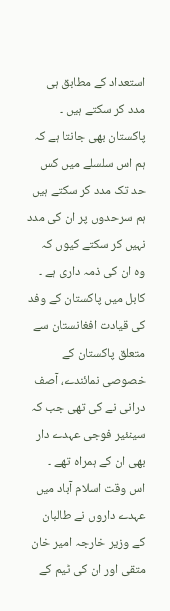استعداد کے مطابق ہی مدد کر سکتے ہیں ۔ پاکستان بھی جانتا ہے کہ ہم اس سلسلے میں کس حد تک مدد کر سکتے ہیں ہم سرحدوں پر ان کی مدد نہیں کر سکتے کیوں کہ وہ ان کی ذمہ داری ہے ۔
کابل میں پاکستان کے وفد کی قیادت افغانستان سے متعلق پاکستان کے خصوصی نمائندے، آصف درانی نے کی تھی جب کہ سینئیر فوجی عہدے دار بھی ان کے ہمراہ تھے ۔
اس وقت اسلام آباد میں عہدے داروں نے طالبان کے وزیر خارجہ امیر خان متقی اور ان کی ٹیم کے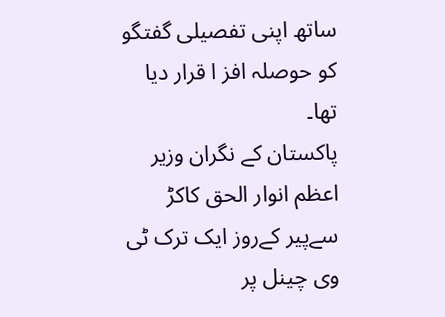ساتھ اپنی تفصیلی گفتگو کو حوصلہ افز ا قرار دیا تھا۔
پاکستان کے نگران وزیر اعظم انوار الحق کاکڑ سےپیر کےروز ایک ترک ٹی وی چینل پر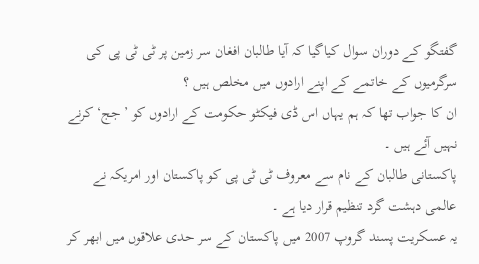گفتگو کے دوران سوال کیاگیا کہ آیا طالبان افغان سر زمین پر ٹی ٹی پی کی سرگرمیوں کے خاتمے کے اپنے ارادوں میں مخلص ہیں ؟
ان کا جواب تھا کہ ہم یہاں اس ڈی فیکٹو حکومت کے ارادوں کو ’جج‘ کرنے نہیں آئے ہیں ۔
پاکستانی طالبان کے نام سے معروف ٹی ٹی پی کو پاکستان اور امریکہ نے عالمی دہشت گرد تنظیم قرار دیا ہے ۔
یہ عسکریت پسند گروپ 2007 میں پاکستان کے سر حدی علاقوں میں ابھر کر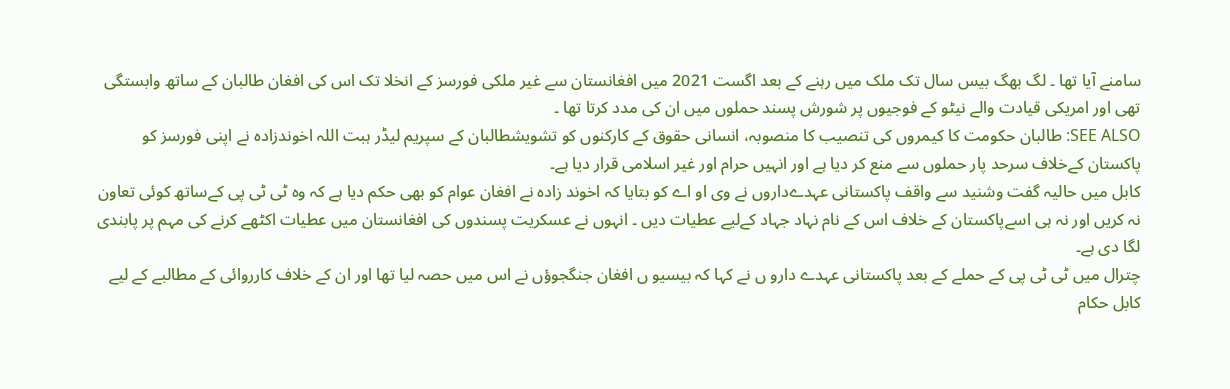سامنے آیا تھا ۔ لگ بھگ بیس سال تک ملک میں رہنے کے بعد اگست 2021 میں افغانستان سے غیر ملکی فورسز کے انخلا تک اس کی افغان طالبان کے ساتھ وابستگی تھی اور امریکی قیادت والے نیٹو کے فوجیوں پر شورش پسند حملوں میں ان کی مدد کرتا تھا ۔
SEE ALSO: طالبان حکومت کا کیمروں کی تنصیب کا منصوبہ، انسانی حقوق کے کارکنوں کو تشویشطالبان کے سپریم لیڈر ہبت اللہ اخوندزادہ نے اپنی فورسز کو پاکستان کےخلاف سرحد پار حملوں سے منع کر دیا ہے اور انہیں حرام اور غیر اسلامی قرار دیا ہے۔
کابل میں حالیہ گفت وشنید سے واقف پاکستانی عہدےداروں نے وی او اے کو بتایا کہ اخوند زادہ نے افغان عوام کو بھی حکم دیا ہے کہ وہ ٹی ٹی پی کےساتھ کوئی تعاون نہ کریں اور نہ ہی اسےپاکستان کے خلاف اس کے نام نہاد جہاد کےلیے عطیات دیں ۔ انہوں نے عسکریت پسندوں کی افغانستان میں عطیات اکٹھے کرنے کی مہم پر پابندی لگا دی ہے۔
چترال میں ٹی ٹی پی کے حملے کے بعد پاکستانی عہدے دارو ں نے کہا کہ بیسیو ں افغان جنگجوؤں نے اس میں حصہ لیا تھا اور ان کے خلاف کارروائی کے مطالبے کے لیے کابل حکام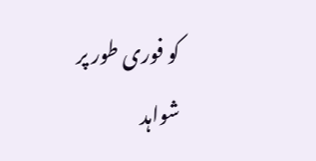کو فوری طور پر شواہد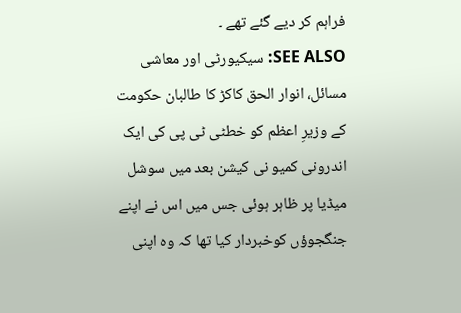فراہم کر دیے گئے تھے ۔
SEE ALSO: سیکیورٹی اور معاشی مسائل، انوار الحق کاکڑ کا طالبان حکومت کے وزیرِ اعظم کو خطٹی ٹی پی کی ایک اندرونی کمیو نی کیشن بعد میں سوشل میڈیا پر ظاہر ہوئی جس میں اس نے اپنے جنگجوؤں کوخبردار کیا تھا کہ وہ اپنی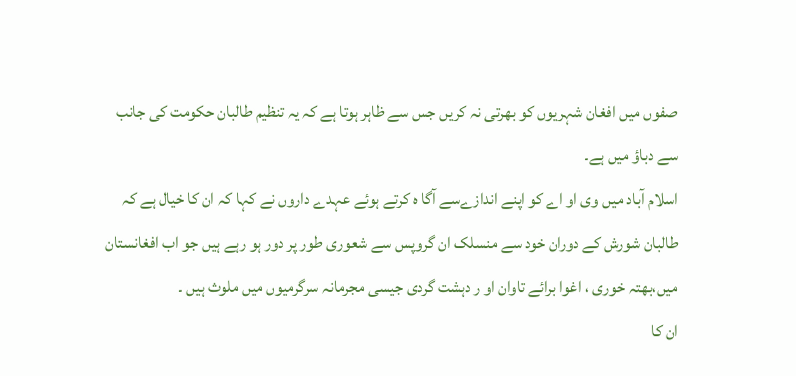صفوں میں افغان شہریوں کو بھرتی نہ کریں جس سے ظاہر ہوتا ہے کہ یہ تنظیم طالبان حکومت کی جانب سے دباؤ میں ہے۔
اسلام آباد میں وی او اے کو اپنے اندازےسے آگا ہ کرتے ہوئے عہدے داروں نے کہا کہ ان کا خیال ہے کہ طالبان شورش کے دوران خود سے منسلک ان گروپس سے شعوری طور پر دور ہو رہے ہیں جو اب افغانستان میں،بھتہ خوری ، اغوا برائے تاوان او ر دہشت گردی جیسی مجرمانہ سرگرمیوں میں ملوث ہیں ۔
ان کا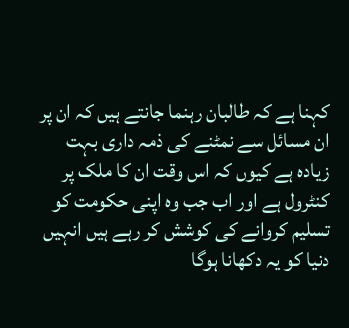کہنا ہے کہ طالبان رہنما جانتے ہیں کہ ان پر ان مسائل سے نمٹنے کی ذمہ داری بہت زیادہ ہے کیوں کہ اس وقت ان کا ملک پر کنٹرول ہے اور اب جب وہ اپنی حکومت کو تسلیم کروانے کی کوشش کر رہے ہیں انہیں دنیا کو یہ دکھانا ہوگا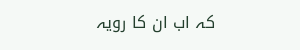کہ اب ان کا رویہ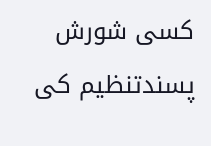کسی شورش پسندتنظیم کی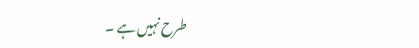طرح نہیں ہے ۔